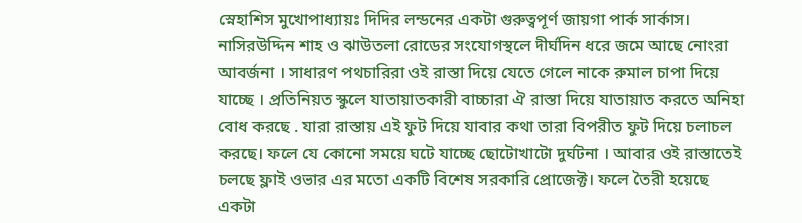স্নেহাশিস মুখোপাধ্যায়ঃ দিদির লন্ডনের একটা গুরুত্বপূর্ণ জায়গা পার্ক সার্কাস। নাসিরউদ্দিন শাহ ও ঝাউতলা রোডের সংযোগস্থলে দীর্ঘদিন ধরে জমে আছে নোংরা আবর্জনা । সাধারণ পথচারিরা ওই রাস্তা দিয়ে যেতে গেলে নাকে রুমাল চাপা দিয়ে যাচ্ছে । প্রতিনিয়ত স্কুলে যাতায়াতকারী বাচ্চারা ঐ রাস্তা দিয়ে যাতায়াত করতে অনিহা বোধ করছে . যারা রাস্তায় এই ফুট দিয়ে যাবার কথা তারা বিপরীত ফুট দিয়ে চলাচল করছে। ফলে যে কোনো সময়ে ঘটে যাচ্ছে ছোটোখাটো দুর্ঘটনা । আবার ওই রাস্তাতেই চলছে ফ্লাই ওভার এর মতো একটি বিশেষ সরকারি প্রোজেক্ট। ফলে তৈরী হয়েছে একটা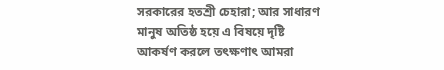সরকারের হতশ্রী চেহারা; আর সাধারণ মানুষ অতিষ্ঠ হয়ে এ বিষয়ে দৃষ্টি আকর্ষণ করলে তৎক্ষণাৎ আমরা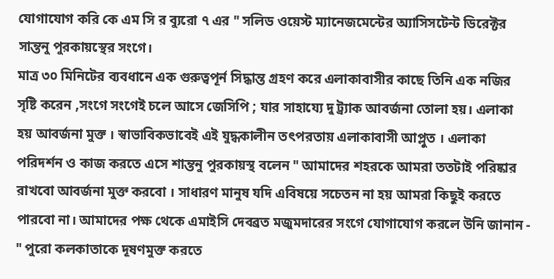যোগাযোগ করি কে এম সি র ব্যুরো ৭ এর " সলিড ওয়েস্ট ম্যানেজমেন্টের অ্যাসিসটেন্ট ডিরেক্টর সান্তনু পুরকায়স্থের সংগে।
মাত্র ৩০ মিনিটের ব্যবধানে এক গুরুত্বপূর্ন সিদ্ধান্ত গ্রহণ করে এলাকাবাসীর কাছে তিনি এক নজির সৃষ্টি করেন ,সংগে সংগেই চলে আসে জেসিপি ; যার সাহায্যে দু ট্র্যাক আবর্জনা তোলা হয়। এলাকা হয় আবর্জনা মুক্ত । স্বাভাবিকভাবেই এই যুদ্ধকালীন তৎপরতায় এলাকাবাসী আপ্লুত । এলাকা পরিদর্শন ও কাজ করতে এসে শান্তনু পুরকায়স্থ বলেন " আমাদের শহরকে আমরা ততটাই পরিষ্কার রাখবো আবর্জনা মুক্ত করবো । সাধারণ মানুষ যদি এবিষয়ে সচেতন না হয় আমরা কিছুই করতে পারবো না। আমাদের পক্ষ থেকে এমাইসি দেবব্রত মজুমদারের সংগে যোগাযোগ করলে উনি জানান - " পুরো কলকাতাকে দূষণমুক্ত করতে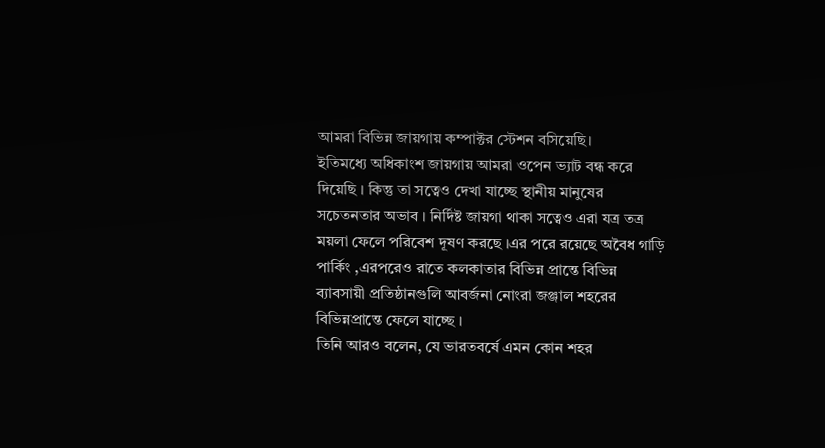আমরা বিভিন্ন জায়গায় কম্পাক্টর স্টেশন বসিয়েছি।
ইতিমধ্যে অধিকাংশ জায়গায় আমরা ওপেন ভ্যাট বন্ধ করে দিয়েছি । কিন্তু তা সত্বেও দেখা যাচ্ছে স্থানীয় মানুষের সচেতনতার অভাব । নির্দিষ্ট জায়গা থাকা সত্বেও এরা যত্র তত্র ময়লা ফেলে পরিবেশ দূষণ করছে ।এর পরে রয়েছে অবৈধ গাড়ি পার্কিং ,এরপরেও রাতে কলকাতার বিভিন্ন প্রান্তে বিভিন্ন ব্যাবসায়ী প্রতিষ্ঠানগুলি আবর্জনা নোংরা জঞ্জাল শহরের বিভিন্নপ্রান্তে ফেলে যাচ্ছে ।
তিনি আরও বলেন, যে ভারতবর্ষে এমন কোন শহর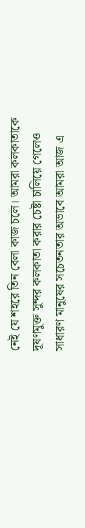নেই যে শহরে তিন বেলা কাজ চলে। আমরা কলকাতাকে দূষণমুক্ত সুন্দর কলকাতা করার চেষ্টা চালিয়ে গেলেও সাধারণ মানুষের সচেতনতার অভাবে আমরা আজ এ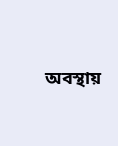অবস্থায়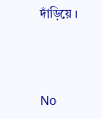দাঁড়িয়ে ।



No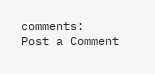comments:
Post a Comment